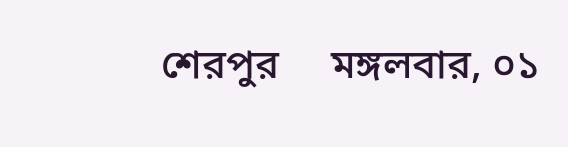শেরপুর     মঙ্গলবার, ০১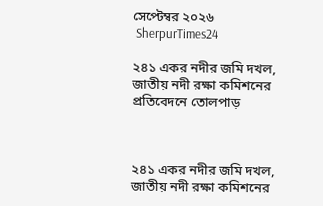সেপ্টেম্বর ২০২৬
 SherpurTimes24

২৪১ একর নদীর জমি দখল, জাতীয় নদী রক্ষা কমিশনের প্রতিবেদনে তোলপাড়



২৪১ একর নদীর জমি দখল, জাতীয় নদী রক্ষা কমিশনের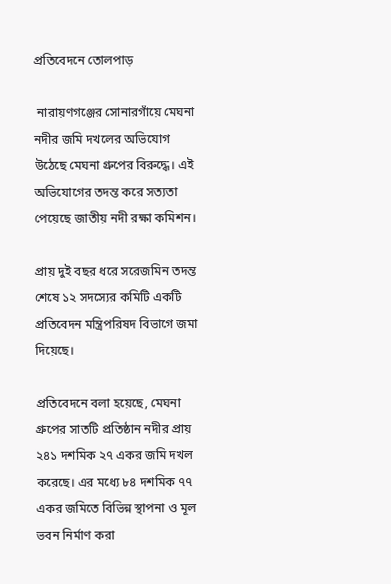প্রতিবেদনে তোলপাড়

 নারায়ণগঞ্জের সোনারগাঁয়ে মেঘনা নদীর জমি দখলের অভিযোগ উঠেছে মেঘনা গ্রুপের বিরুদ্ধে। এই অভিযোগের তদন্ত করে সত্যতা পেয়েছে জাতীয় নদী রক্ষা কমিশন।

প্রায় দুই বছর ধরে সরেজমিন তদন্ত শেষে ১২ সদস্যের কমিটি একটি প্রতিবেদন মন্ত্রিপরিষদ বিভাগে জমা দিয়েছে।

প্রতিবেদনে বলা হয়েছে, মেঘনা গ্রুপের সাতটি প্রতিষ্ঠান নদীর প্রায় ২৪১ দশমিক ২৭ একর জমি দখল করেছে। এর মধ্যে ৮৪ দশমিক ৭৭ একর জমিতে বিভিন্ন স্থাপনা ও মূল ভবন নির্মাণ করা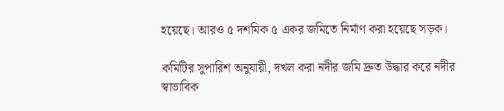হয়েছে। আরও ৫ দশমিক ৫ একর জমিতে নির্মাণ করা হয়েছে সড়ক।

কমিটির সুপারিশ অনুযায়ী, দখল করা নদীর জমি দ্রুত উদ্ধার করে নদীর স্বাভাবিক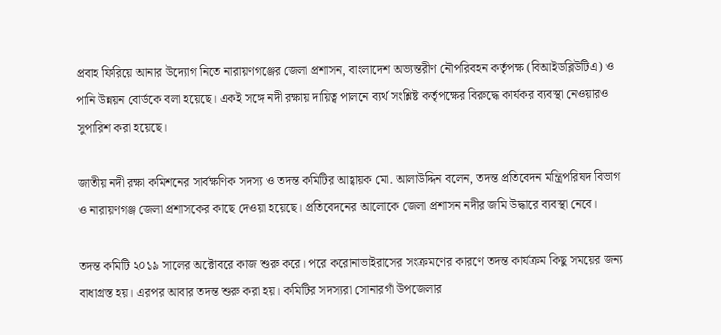প্রবাহ ফিরিয়ে আনার উদ্যোগ নিতে নারায়ণগঞ্জের জেলা প্রশাসন, বাংলাদেশ অভ্যন্তরীণ নৌপরিবহন কর্তৃপক্ষ (বিআইডব্লিউটিএ) ও পানি উন্নয়ন বোর্ডকে বলা হয়েছে। একই সঙ্গে নদী রক্ষায় দায়িত্ব পালনে ব্যর্থ সংশ্লিষ্ট কর্তৃপক্ষের বিরুদ্ধে কার্যকর ব্যবস্থা নেওয়ারও সুপারিশ করা হয়েছে।

জাতীয় নদী রক্ষা কমিশনের সার্বক্ষণিক সদস্য ও তদন্ত কমিটির আহ্বায়ক মো. আলাউদ্দিন বলেন, তদন্ত প্রতিবেদন মন্ত্রিপরিষদ বিভাগ ও নারায়ণগঞ্জ জেলা প্রশাসকের কাছে দেওয়া হয়েছে। প্রতিবেদনের আলোকে জেলা প্রশাসন নদীর জমি উদ্ধারে ব্যবস্থা নেবে।

তদন্ত কমিটি ২০১৯ সালের অক্টোবরে কাজ শুরু করে। পরে করোনাভাইরাসের সংক্রমণের কারণে তদন্ত কার্যক্রম কিছু সময়ের জন্য বাধাগ্রস্ত হয়। এরপর আবার তদন্ত শুরু করা হয়। কমিটির সদস্যরা সোনারগাঁ উপজেলার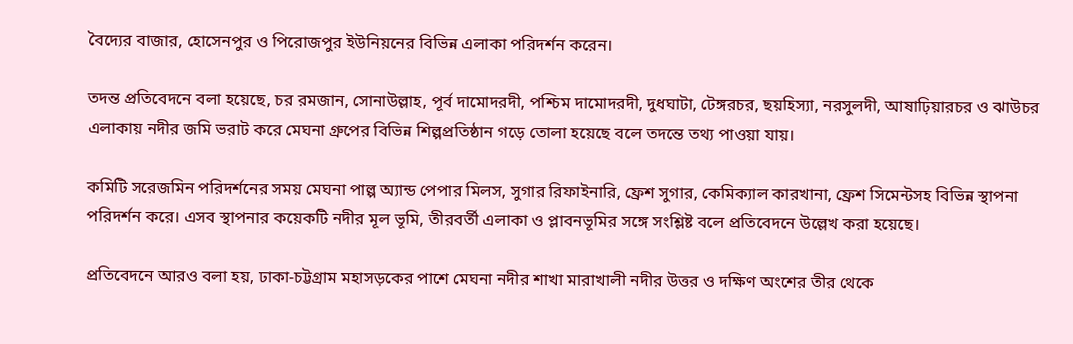বৈদ্যের বাজার, হোসেনপুর ও পিরোজপুর ইউনিয়নের বিভিন্ন এলাকা পরিদর্শন করেন।

তদন্ত প্রতিবেদনে বলা হয়েছে, চর রমজান, সোনাউল্লাহ, পূর্ব দামোদরদী, পশ্চিম দামোদরদী, দুধঘাটা, টেঙ্গরচর, ছয়হিস্যা, নরসুলদী, আষাঢ়িয়ারচর ও ঝাউচর এলাকায় নদীর জমি ভরাট করে মেঘনা গ্রুপের বিভিন্ন শিল্পপ্রতিষ্ঠান গড়ে তোলা হয়েছে বলে তদন্তে তথ্য পাওয়া যায়।

কমিটি সরেজমিন পরিদর্শনের সময় মেঘনা পাল্প অ্যান্ড পেপার মিলস, সুগার রিফাইনারি, ফ্রেশ সুগার, কেমিক্যাল কারখানা, ফ্রেশ সিমেন্টসহ বিভিন্ন স্থাপনা পরিদর্শন করে। এসব স্থাপনার কয়েকটি নদীর মূল ভূমি, তীরবর্তী এলাকা ও প্লাবনভূমির সঙ্গে সংশ্লিষ্ট বলে প্রতিবেদনে উল্লেখ করা হয়েছে।

প্রতিবেদনে আরও বলা হয়, ঢাকা-চট্টগ্রাম মহাসড়কের পাশে মেঘনা নদীর শাখা মারাখালী নদীর উত্তর ও দক্ষিণ অংশের তীর থেকে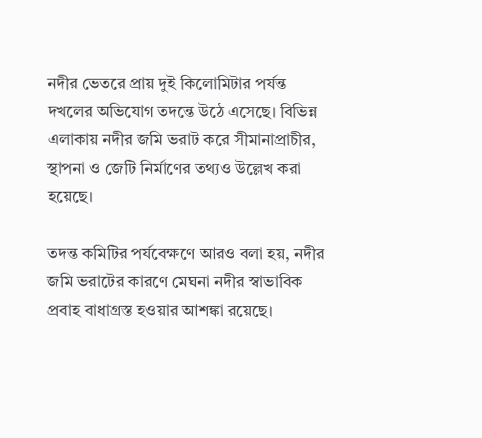নদীর ভেতরে প্রায় দুই কিলোমিটার পর্যন্ত দখলের অভিযোগ তদন্তে উঠে এসেছে। বিভিন্ন এলাকায় নদীর জমি ভরাট করে সীমানাপ্রাচীর, স্থাপনা ও জেটি নির্মাণের তথ্যও উল্লেখ করা হয়েছে।

তদন্ত কমিটির পর্যবেক্ষণে আরও বলা হয়, নদীর জমি ভরাটের কারণে মেঘনা নদীর স্বাভাবিক প্রবাহ বাধাগ্রস্ত হওয়ার আশঙ্কা রয়েছে।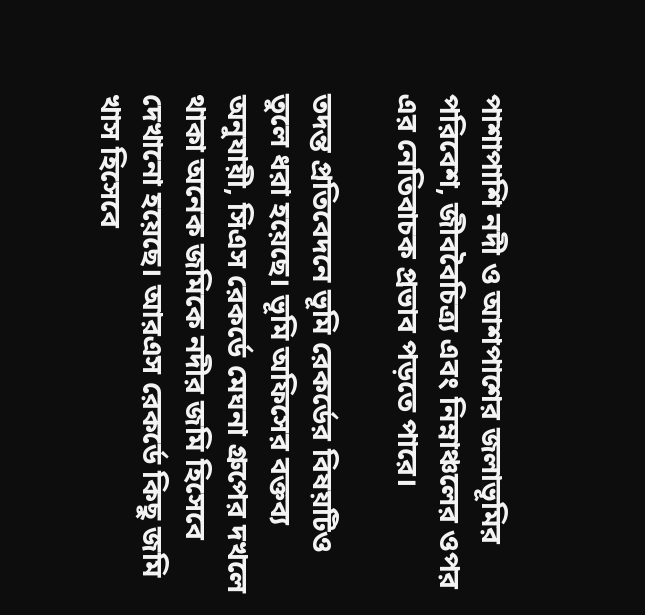পাশাপাশি নদী ও আশপাশের জলাভূমির পরিবেশ, জীববৈচিত্র্য এবং নিম্নাঞ্চলের ওপর এর নেতিবাচক প্রভাব পড়তে পারে।

তদন্ত প্রতিবেদনে ভূমি রেকর্ডের বিষয়টিও তুলে ধরা হয়েছে। ভূমি অফিসের বক্তব্য অনুযায়ী, সিএস রেকর্ডে মেঘনা গ্রুপের দখলে থাকা অনেক জমিকে নদীর জমি হিসেবে দেখানো হয়েছে। আরএস রেকর্ডে কিছু জমি খাস হিসেবে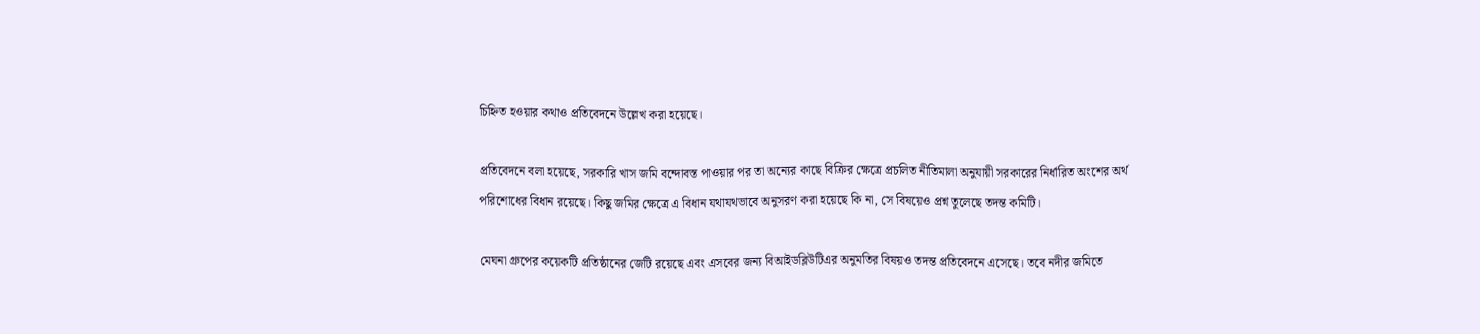চিহ্নিত হওয়ার কথাও প্রতিবেদনে উল্লেখ করা হয়েছে।

প্রতিবেদনে বলা হয়েছে, সরকারি খাস জমি বন্দোবস্ত পাওয়ার পর তা অন্যের কাছে বিক্রির ক্ষেত্রে প্রচলিত নীতিমালা অনুযায়ী সরকারের নির্ধারিত অংশের অর্থ পরিশোধের বিধান রয়েছে। কিছু জমির ক্ষেত্রে এ বিধান যথাযথভাবে অনুসরণ করা হয়েছে কি না, সে বিষয়েও প্রশ্ন তুলেছে তদন্ত কমিটি।

মেঘনা গ্রুপের কয়েকটি প্রতিষ্ঠানের জেটি রয়েছে এবং এসবের জন্য বিআইডব্লিউটিএর অনুমতির বিষয়ও তদন্ত প্রতিবেদনে এসেছে। তবে নদীর জমিতে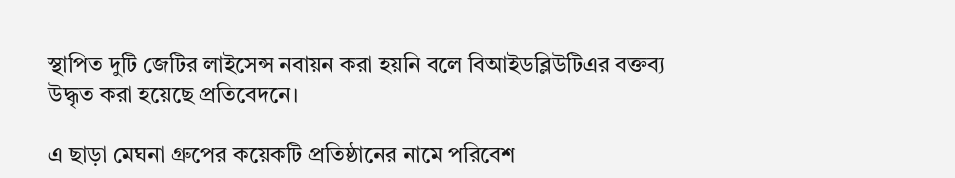স্থাপিত দুটি জেটির লাইসেন্স নবায়ন করা হয়নি বলে বিআইডব্লিউটিএর বক্তব্য উদ্ধৃত করা হয়েছে প্রতিবেদনে।

এ ছাড়া মেঘনা গ্রুপের কয়েকটি প্রতিষ্ঠানের নামে পরিবেশ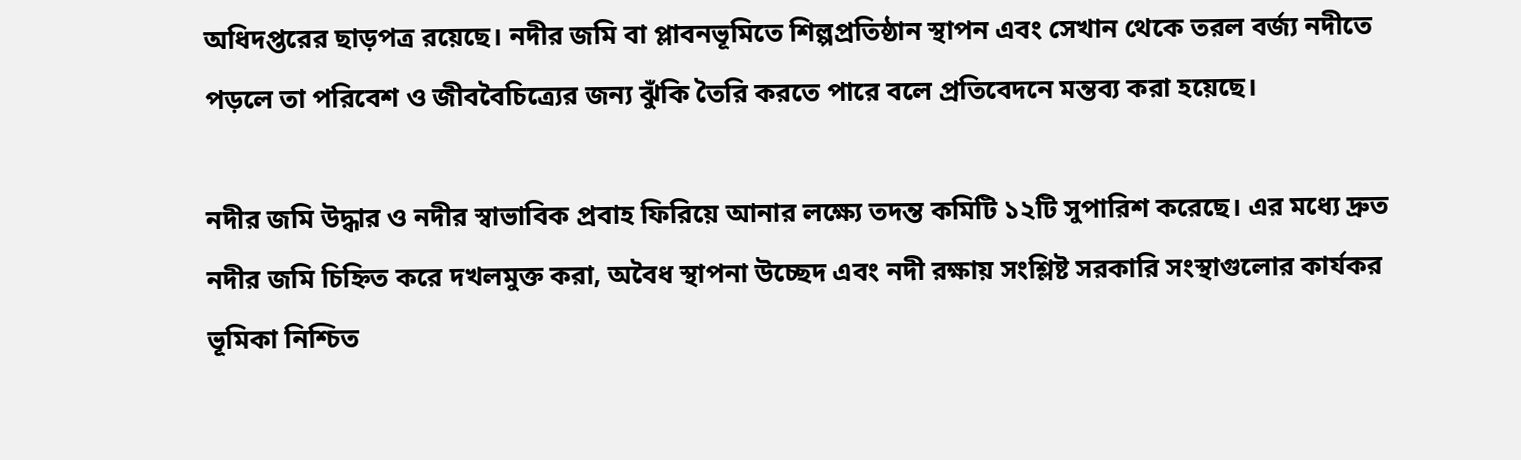অধিদপ্তরের ছাড়পত্র রয়েছে। নদীর জমি বা প্লাবনভূমিতে শিল্পপ্রতিষ্ঠান স্থাপন এবং সেখান থেকে তরল বর্জ্য নদীতে পড়লে তা পরিবেশ ও জীববৈচিত্র্যের জন্য ঝুঁকি তৈরি করতে পারে বলে প্রতিবেদনে মন্তব্য করা হয়েছে।

নদীর জমি উদ্ধার ও নদীর স্বাভাবিক প্রবাহ ফিরিয়ে আনার লক্ষ্যে তদন্ত কমিটি ১২টি সুপারিশ করেছে। এর মধ্যে দ্রুত নদীর জমি চিহ্নিত করে দখলমুক্ত করা, অবৈধ স্থাপনা উচ্ছেদ এবং নদী রক্ষায় সংশ্লিষ্ট সরকারি সংস্থাগুলোর কার্যকর ভূমিকা নিশ্চিত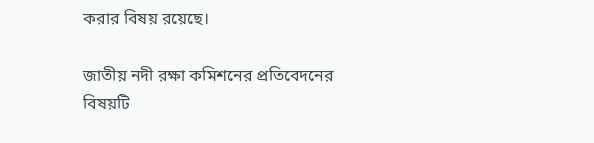করার বিষয় রয়েছে।

জাতীয় নদী রক্ষা কমিশনের প্রতিবেদনের বিষয়টি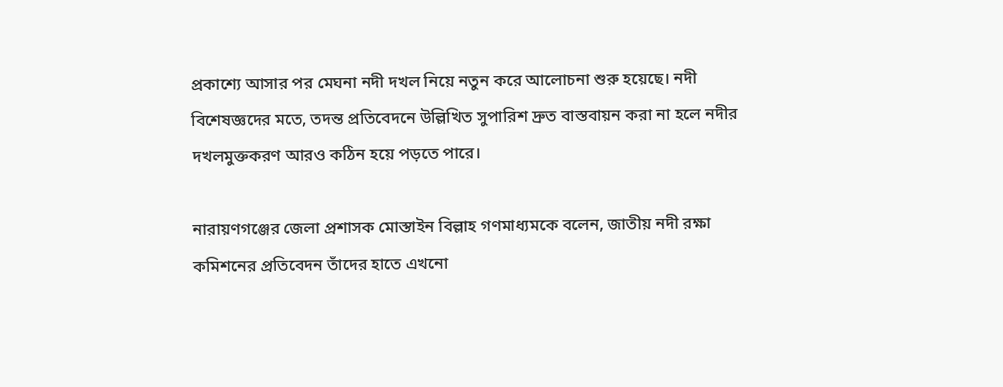প্রকাশ্যে আসার পর মেঘনা নদী দখল নিয়ে নতুন করে আলোচনা শুরু হয়েছে। নদী বিশেষজ্ঞদের মতে, তদন্ত প্রতিবেদনে উল্লিখিত সুপারিশ দ্রুত বাস্তবায়ন করা না হলে নদীর দখলমুক্তকরণ আরও কঠিন হয়ে পড়তে পারে।

নারায়ণগঞ্জের জেলা প্রশাসক মোস্তাইন বিল্লাহ গণমাধ্যমকে বলেন, জাতীয় নদী রক্ষা কমিশনের প্রতিবেদন তাঁদের হাতে এখনো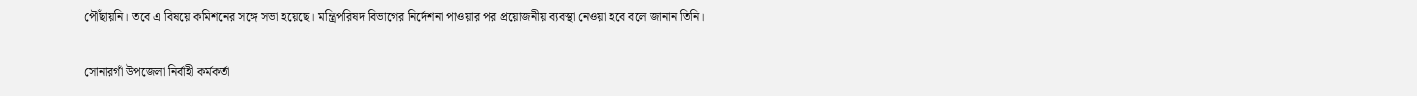পৌঁছায়নি। তবে এ বিষয়ে কমিশনের সঙ্গে সভা হয়েছে। মন্ত্রিপরিষদ বিভাগের নির্দেশনা পাওয়ার পর প্রয়োজনীয় ব্যবস্থা নেওয়া হবে বলে জানান তিনি।

সোনারগাঁ উপজেলা নির্বাহী কর্মকর্তা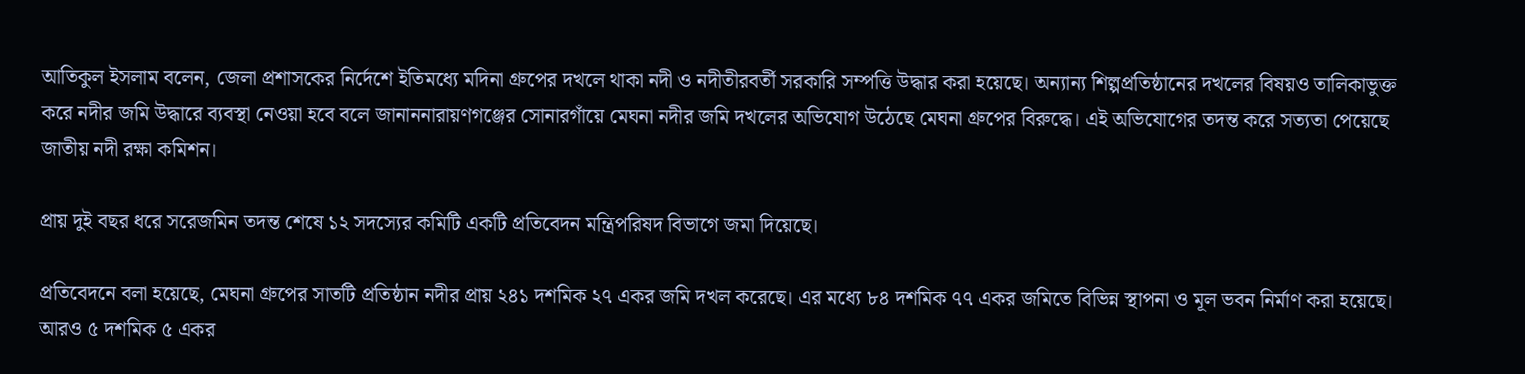আতিকুল ইসলাম বলেন, জেলা প্রশাসকের নির্দেশে ইতিমধ্যে মদিনা গ্রুপের দখলে থাকা নদী ও নদীতীরবর্তী সরকারি সম্পত্তি উদ্ধার করা হয়েছে। অন্যান্য শিল্পপ্রতিষ্ঠানের দখলের বিষয়ও তালিকাভুক্ত করে নদীর জমি উদ্ধারে ব্যবস্থা নেওয়া হবে বলে জানাননারায়ণগঞ্জের সোনারগাঁয়ে মেঘনা নদীর জমি দখলের অভিযোগ উঠেছে মেঘনা গ্রুপের বিরুদ্ধে। এই অভিযোগের তদন্ত করে সত্যতা পেয়েছে জাতীয় নদী রক্ষা কমিশন।

প্রায় দুই বছর ধরে সরেজমিন তদন্ত শেষে ১২ সদস্যের কমিটি একটি প্রতিবেদন মন্ত্রিপরিষদ বিভাগে জমা দিয়েছে।

প্রতিবেদনে বলা হয়েছে, মেঘনা গ্রুপের সাতটি প্রতিষ্ঠান নদীর প্রায় ২৪১ দশমিক ২৭ একর জমি দখল করেছে। এর মধ্যে ৮৪ দশমিক ৭৭ একর জমিতে বিভিন্ন স্থাপনা ও মূল ভবন নির্মাণ করা হয়েছে। আরও ৫ দশমিক ৫ একর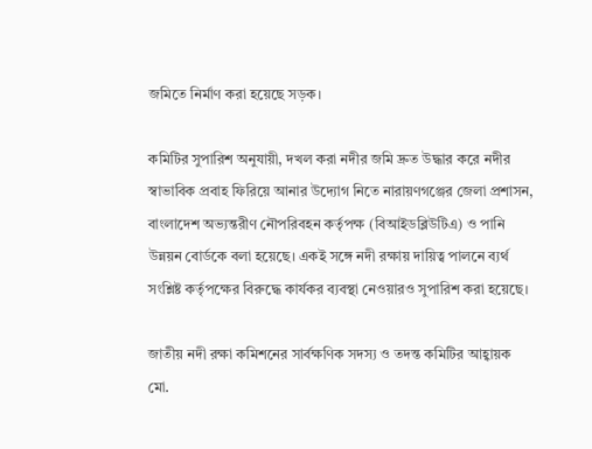জমিতে নির্মাণ করা হয়েছে সড়ক।

কমিটির সুপারিশ অনুযায়ী, দখল করা নদীর জমি দ্রুত উদ্ধার করে নদীর স্বাভাবিক প্রবাহ ফিরিয়ে আনার উদ্যোগ নিতে নারায়ণগঞ্জের জেলা প্রশাসন, বাংলাদেশ অভ্যন্তরীণ নৌপরিবহন কর্তৃপক্ষ (বিআইডব্লিউটিএ) ও পানি উন্নয়ন বোর্ডকে বলা হয়েছে। একই সঙ্গে নদী রক্ষায় দায়িত্ব পালনে ব্যর্থ সংশ্লিষ্ট কর্তৃপক্ষের বিরুদ্ধে কার্যকর ব্যবস্থা নেওয়ারও সুপারিশ করা হয়েছে।

জাতীয় নদী রক্ষা কমিশনের সার্বক্ষণিক সদস্য ও তদন্ত কমিটির আহ্বায়ক মো.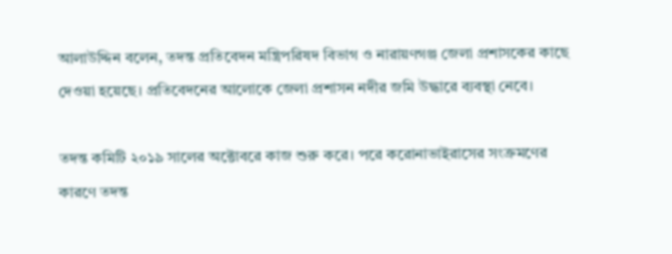আলাউদ্দিন বলেন, তদন্ত প্রতিবেদন মন্ত্রিপরিষদ বিভাগ ও নারায়ণগঞ্জ জেলা প্রশাসকের কাছে দেওয়া হয়েছে। প্রতিবেদনের আলোকে জেলা প্রশাসন নদীর জমি উদ্ধারে ব্যবস্থা নেবে।

তদন্ত কমিটি ২০১৯ সালের অক্টোবরে কাজ শুরু করে। পরে করোনাভাইরাসের সংক্রমণের কারণে তদন্ত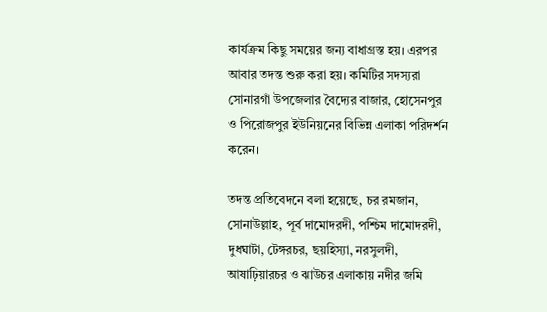কার্যক্রম কিছু সময়ের জন্য বাধাগ্রস্ত হয়। এরপর আবার তদন্ত শুরু করা হয়। কমিটির সদস্যরা সোনারগাঁ উপজেলার বৈদ্যের বাজার, হোসেনপুর ও পিরোজপুর ইউনিয়নের বিভিন্ন এলাকা পরিদর্শন করেন।

তদন্ত প্রতিবেদনে বলা হয়েছে, চর রমজান, সোনাউল্লাহ, পূর্ব দামোদরদী, পশ্চিম দামোদরদী, দুধঘাটা, টেঙ্গরচর, ছয়হিস্যা, নরসুলদী, আষাঢ়িয়ারচর ও ঝাউচর এলাকায় নদীর জমি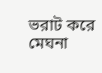ভরাট করে মেঘনা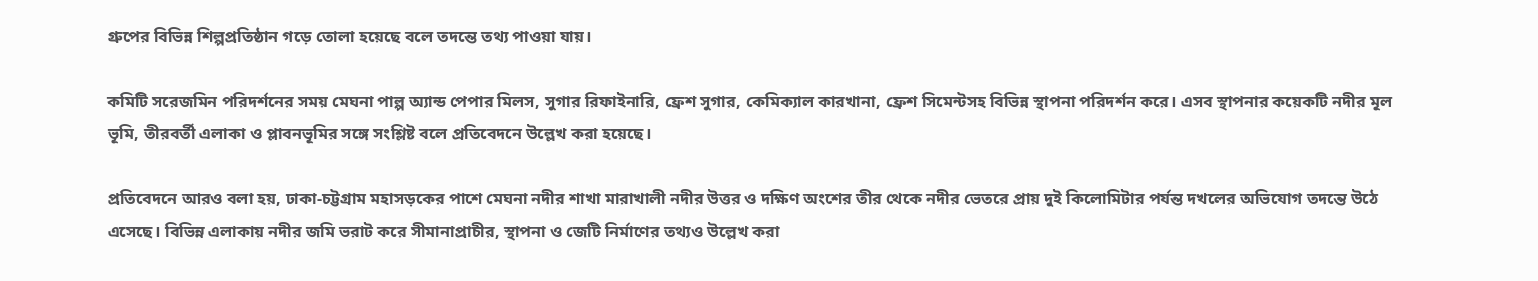গ্রুপের বিভিন্ন শিল্পপ্রতিষ্ঠান গড়ে তোলা হয়েছে বলে তদন্তে তথ্য পাওয়া যায়।

কমিটি সরেজমিন পরিদর্শনের সময় মেঘনা পাল্প অ্যান্ড পেপার মিলস, সুগার রিফাইনারি, ফ্রেশ সুগার, কেমিক্যাল কারখানা, ফ্রেশ সিমেন্টসহ বিভিন্ন স্থাপনা পরিদর্শন করে। এসব স্থাপনার কয়েকটি নদীর মূল ভূমি, তীরবর্তী এলাকা ও প্লাবনভূমির সঙ্গে সংশ্লিষ্ট বলে প্রতিবেদনে উল্লেখ করা হয়েছে।

প্রতিবেদনে আরও বলা হয়, ঢাকা-চট্টগ্রাম মহাসড়কের পাশে মেঘনা নদীর শাখা মারাখালী নদীর উত্তর ও দক্ষিণ অংশের তীর থেকে নদীর ভেতরে প্রায় দুই কিলোমিটার পর্যন্ত দখলের অভিযোগ তদন্তে উঠে এসেছে। বিভিন্ন এলাকায় নদীর জমি ভরাট করে সীমানাপ্রাচীর, স্থাপনা ও জেটি নির্মাণের তথ্যও উল্লেখ করা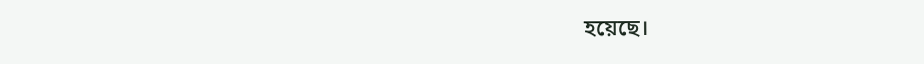হয়েছে।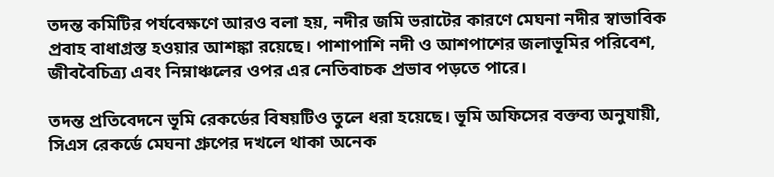তদন্ত কমিটির পর্যবেক্ষণে আরও বলা হয়, নদীর জমি ভরাটের কারণে মেঘনা নদীর স্বাভাবিক প্রবাহ বাধাগ্রস্ত হওয়ার আশঙ্কা রয়েছে। পাশাপাশি নদী ও আশপাশের জলাভূমির পরিবেশ, জীববৈচিত্র্য এবং নিম্নাঞ্চলের ওপর এর নেতিবাচক প্রভাব পড়তে পারে।

তদন্ত প্রতিবেদনে ভূমি রেকর্ডের বিষয়টিও তুলে ধরা হয়েছে। ভূমি অফিসের বক্তব্য অনুযায়ী, সিএস রেকর্ডে মেঘনা গ্রুপের দখলে থাকা অনেক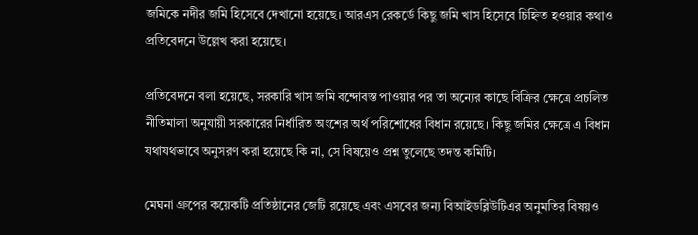জমিকে নদীর জমি হিসেবে দেখানো হয়েছে। আরএস রেকর্ডে কিছু জমি খাস হিসেবে চিহ্নিত হওয়ার কথাও প্রতিবেদনে উল্লেখ করা হয়েছে।

প্রতিবেদনে বলা হয়েছে, সরকারি খাস জমি বন্দোবস্ত পাওয়ার পর তা অন্যের কাছে বিক্রির ক্ষেত্রে প্রচলিত নীতিমালা অনুযায়ী সরকারের নির্ধারিত অংশের অর্থ পরিশোধের বিধান রয়েছে। কিছু জমির ক্ষেত্রে এ বিধান যথাযথভাবে অনুসরণ করা হয়েছে কি না, সে বিষয়েও প্রশ্ন তুলেছে তদন্ত কমিটি।

মেঘনা গ্রুপের কয়েকটি প্রতিষ্ঠানের জেটি রয়েছে এবং এসবের জন্য বিআইডব্লিউটিএর অনুমতির বিষয়ও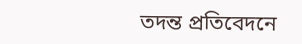তদন্ত প্রতিবেদনে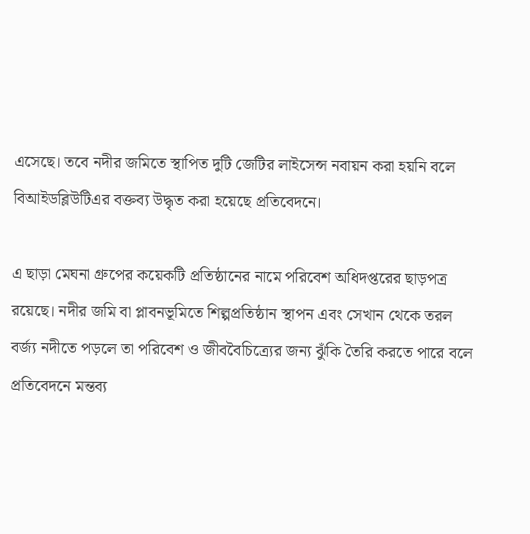এসেছে। তবে নদীর জমিতে স্থাপিত দুটি জেটির লাইসেন্স নবায়ন করা হয়নি বলে বিআইডব্লিউটিএর বক্তব্য উদ্ধৃত করা হয়েছে প্রতিবেদনে।

এ ছাড়া মেঘনা গ্রুপের কয়েকটি প্রতিষ্ঠানের নামে পরিবেশ অধিদপ্তরের ছাড়পত্র রয়েছে। নদীর জমি বা প্লাবনভূমিতে শিল্পপ্রতিষ্ঠান স্থাপন এবং সেখান থেকে তরল বর্জ্য নদীতে পড়লে তা পরিবেশ ও জীববৈচিত্র্যের জন্য ঝুঁকি তৈরি করতে পারে বলে প্রতিবেদনে মন্তব্য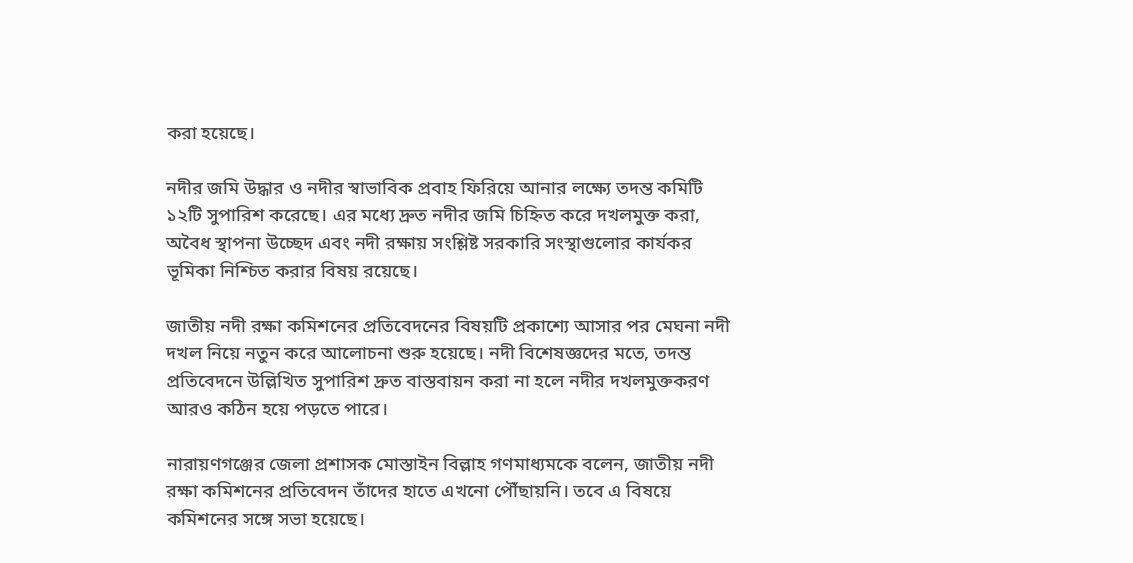করা হয়েছে।

নদীর জমি উদ্ধার ও নদীর স্বাভাবিক প্রবাহ ফিরিয়ে আনার লক্ষ্যে তদন্ত কমিটি ১২টি সুপারিশ করেছে। এর মধ্যে দ্রুত নদীর জমি চিহ্নিত করে দখলমুক্ত করা, অবৈধ স্থাপনা উচ্ছেদ এবং নদী রক্ষায় সংশ্লিষ্ট সরকারি সংস্থাগুলোর কার্যকর ভূমিকা নিশ্চিত করার বিষয় রয়েছে।

জাতীয় নদী রক্ষা কমিশনের প্রতিবেদনের বিষয়টি প্রকাশ্যে আসার পর মেঘনা নদী দখল নিয়ে নতুন করে আলোচনা শুরু হয়েছে। নদী বিশেষজ্ঞদের মতে, তদন্ত প্রতিবেদনে উল্লিখিত সুপারিশ দ্রুত বাস্তবায়ন করা না হলে নদীর দখলমুক্তকরণ আরও কঠিন হয়ে পড়তে পারে।

নারায়ণগঞ্জের জেলা প্রশাসক মোস্তাইন বিল্লাহ গণমাধ্যমকে বলেন, জাতীয় নদী রক্ষা কমিশনের প্রতিবেদন তাঁদের হাতে এখনো পৌঁছায়নি। তবে এ বিষয়ে কমিশনের সঙ্গে সভা হয়েছে।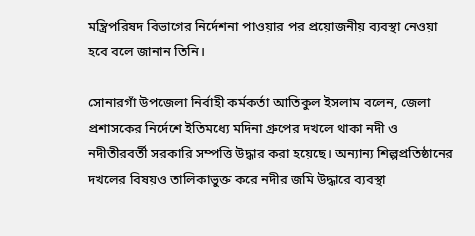মন্ত্রিপরিষদ বিভাগের নির্দেশনা পাওয়ার পর প্রয়োজনীয় ব্যবস্থা নেওয়া হবে বলে জানান তিনি।

সোনারগাঁ উপজেলা নির্বাহী কর্মকর্তা আতিকুল ইসলাম বলেন, জেলা প্রশাসকের নির্দেশে ইতিমধ্যে মদিনা গ্রুপের দখলে থাকা নদী ও নদীতীরবর্তী সরকারি সম্পত্তি উদ্ধার করা হয়েছে। অন্যান্য শিল্পপ্রতিষ্ঠানের দখলের বিষয়ও তালিকাভুক্ত করে নদীর জমি উদ্ধারে ব্যবস্থা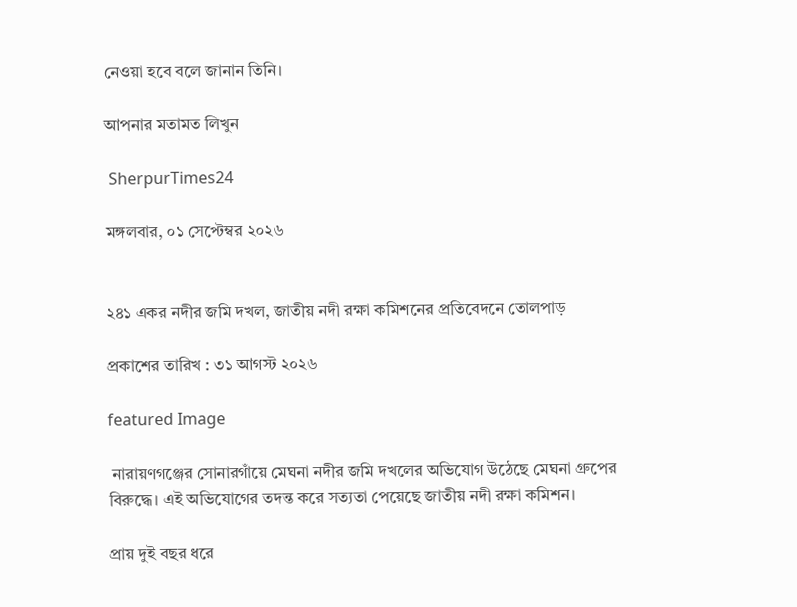নেওয়া হবে বলে জানান তিনি।

আপনার মতামত লিখুন

 SherpurTimes24

মঙ্গলবার, ০১ সেপ্টেম্বর ২০২৬


২৪১ একর নদীর জমি দখল, জাতীয় নদী রক্ষা কমিশনের প্রতিবেদনে তোলপাড়

প্রকাশের তারিখ : ৩১ আগস্ট ২০২৬

featured Image

 নারায়ণগঞ্জের সোনারগাঁয়ে মেঘনা নদীর জমি দখলের অভিযোগ উঠেছে মেঘনা গ্রুপের বিরুদ্ধে। এই অভিযোগের তদন্ত করে সত্যতা পেয়েছে জাতীয় নদী রক্ষা কমিশন।

প্রায় দুই বছর ধরে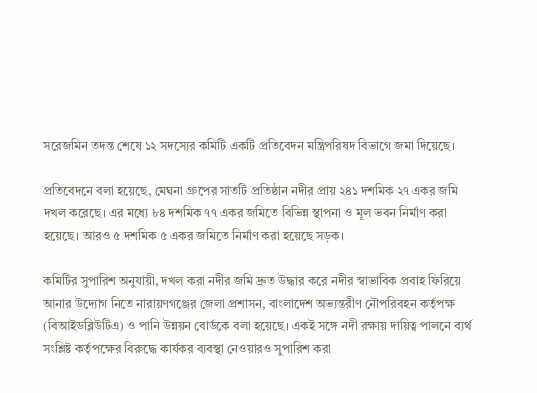সরেজমিন তদন্ত শেষে ১২ সদস্যের কমিটি একটি প্রতিবেদন মন্ত্রিপরিষদ বিভাগে জমা দিয়েছে।

প্রতিবেদনে বলা হয়েছে, মেঘনা গ্রুপের সাতটি প্রতিষ্ঠান নদীর প্রায় ২৪১ দশমিক ২৭ একর জমি দখল করেছে। এর মধ্যে ৮৪ দশমিক ৭৭ একর জমিতে বিভিন্ন স্থাপনা ও মূল ভবন নির্মাণ করা হয়েছে। আরও ৫ দশমিক ৫ একর জমিতে নির্মাণ করা হয়েছে সড়ক।

কমিটির সুপারিশ অনুযায়ী, দখল করা নদীর জমি দ্রুত উদ্ধার করে নদীর স্বাভাবিক প্রবাহ ফিরিয়ে আনার উদ্যোগ নিতে নারায়ণগঞ্জের জেলা প্রশাসন, বাংলাদেশ অভ্যন্তরীণ নৌপরিবহন কর্তৃপক্ষ (বিআইডব্লিউটিএ) ও পানি উন্নয়ন বোর্ডকে বলা হয়েছে। একই সঙ্গে নদী রক্ষায় দায়িত্ব পালনে ব্যর্থ সংশ্লিষ্ট কর্তৃপক্ষের বিরুদ্ধে কার্যকর ব্যবস্থা নেওয়ারও সুপারিশ করা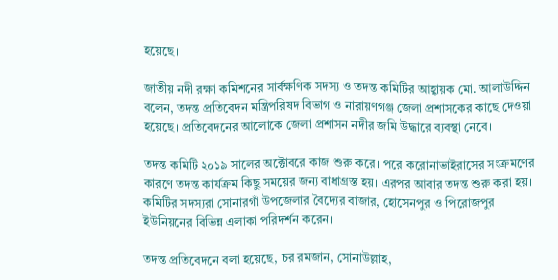হয়েছে।

জাতীয় নদী রক্ষা কমিশনের সার্বক্ষণিক সদস্য ও তদন্ত কমিটির আহ্বায়ক মো. আলাউদ্দিন বলেন, তদন্ত প্রতিবেদন মন্ত্রিপরিষদ বিভাগ ও নারায়ণগঞ্জ জেলা প্রশাসকের কাছে দেওয়া হয়েছে। প্রতিবেদনের আলোকে জেলা প্রশাসন নদীর জমি উদ্ধারে ব্যবস্থা নেবে।

তদন্ত কমিটি ২০১৯ সালের অক্টোবরে কাজ শুরু করে। পরে করোনাভাইরাসের সংক্রমণের কারণে তদন্ত কার্যক্রম কিছু সময়ের জন্য বাধাগ্রস্ত হয়। এরপর আবার তদন্ত শুরু করা হয়। কমিটির সদস্যরা সোনারগাঁ উপজেলার বৈদ্যের বাজার, হোসেনপুর ও পিরোজপুর ইউনিয়নের বিভিন্ন এলাকা পরিদর্শন করেন।

তদন্ত প্রতিবেদনে বলা হয়েছে, চর রমজান, সোনাউল্লাহ,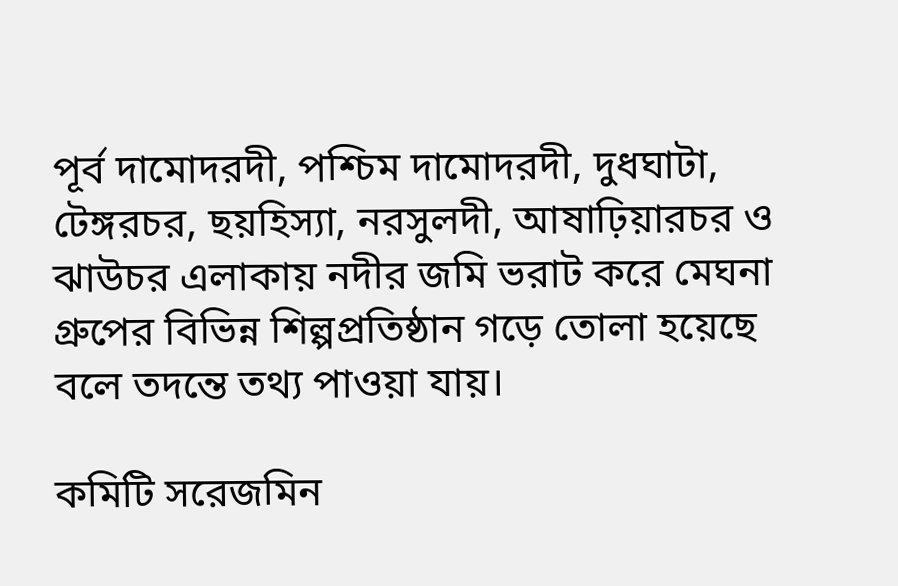পূর্ব দামোদরদী, পশ্চিম দামোদরদী, দুধঘাটা, টেঙ্গরচর, ছয়হিস্যা, নরসুলদী, আষাঢ়িয়ারচর ও ঝাউচর এলাকায় নদীর জমি ভরাট করে মেঘনা গ্রুপের বিভিন্ন শিল্পপ্রতিষ্ঠান গড়ে তোলা হয়েছে বলে তদন্তে তথ্য পাওয়া যায়।

কমিটি সরেজমিন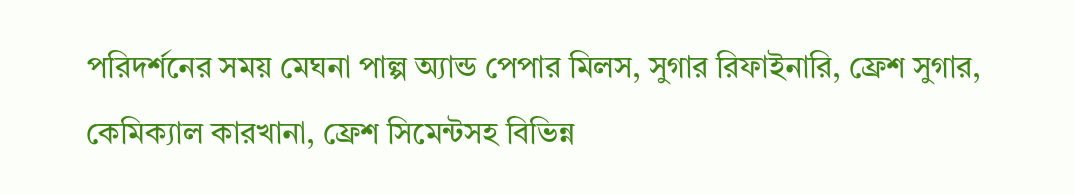পরিদর্শনের সময় মেঘনা পাল্প অ্যান্ড পেপার মিলস, সুগার রিফাইনারি, ফ্রেশ সুগার, কেমিক্যাল কারখানা, ফ্রেশ সিমেন্টসহ বিভিন্ন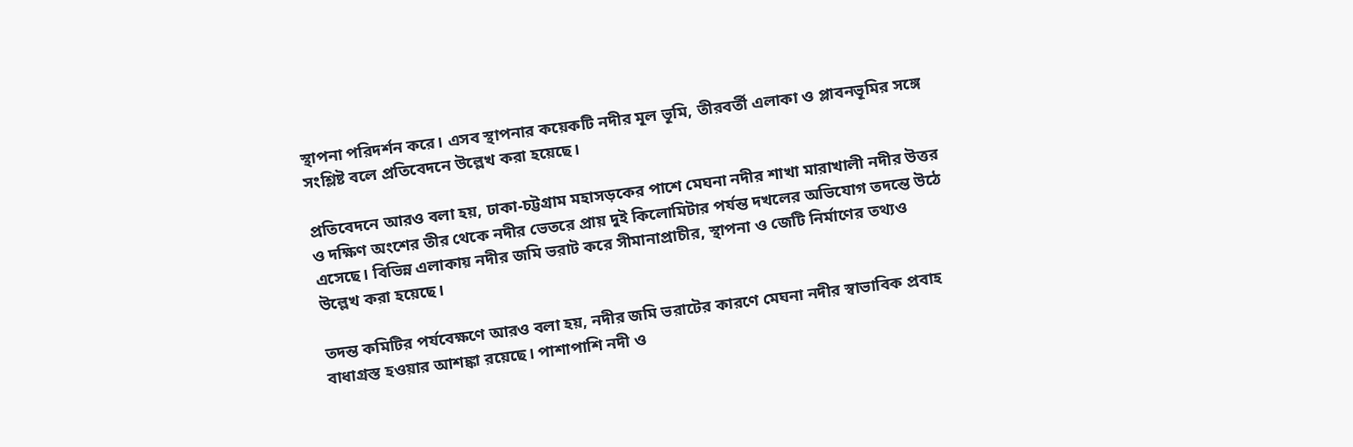স্থাপনা পরিদর্শন করে। এসব স্থাপনার কয়েকটি নদীর মূল ভূমি, তীরবর্তী এলাকা ও প্লাবনভূমির সঙ্গে সংশ্লিষ্ট বলে প্রতিবেদনে উল্লেখ করা হয়েছে।

প্রতিবেদনে আরও বলা হয়, ঢাকা-চট্টগ্রাম মহাসড়কের পাশে মেঘনা নদীর শাখা মারাখালী নদীর উত্তর ও দক্ষিণ অংশের তীর থেকে নদীর ভেতরে প্রায় দুই কিলোমিটার পর্যন্ত দখলের অভিযোগ তদন্তে উঠে এসেছে। বিভিন্ন এলাকায় নদীর জমি ভরাট করে সীমানাপ্রাচীর, স্থাপনা ও জেটি নির্মাণের তথ্যও উল্লেখ করা হয়েছে।

তদন্ত কমিটির পর্যবেক্ষণে আরও বলা হয়, নদীর জমি ভরাটের কারণে মেঘনা নদীর স্বাভাবিক প্রবাহ বাধাগ্রস্ত হওয়ার আশঙ্কা রয়েছে। পাশাপাশি নদী ও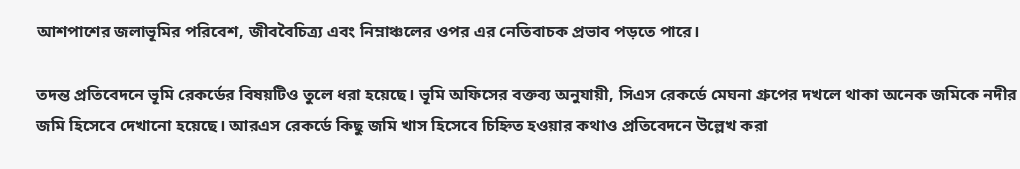আশপাশের জলাভূমির পরিবেশ, জীববৈচিত্র্য এবং নিম্নাঞ্চলের ওপর এর নেতিবাচক প্রভাব পড়তে পারে।

তদন্ত প্রতিবেদনে ভূমি রেকর্ডের বিষয়টিও তুলে ধরা হয়েছে। ভূমি অফিসের বক্তব্য অনুযায়ী, সিএস রেকর্ডে মেঘনা গ্রুপের দখলে থাকা অনেক জমিকে নদীর জমি হিসেবে দেখানো হয়েছে। আরএস রেকর্ডে কিছু জমি খাস হিসেবে চিহ্নিত হওয়ার কথাও প্রতিবেদনে উল্লেখ করা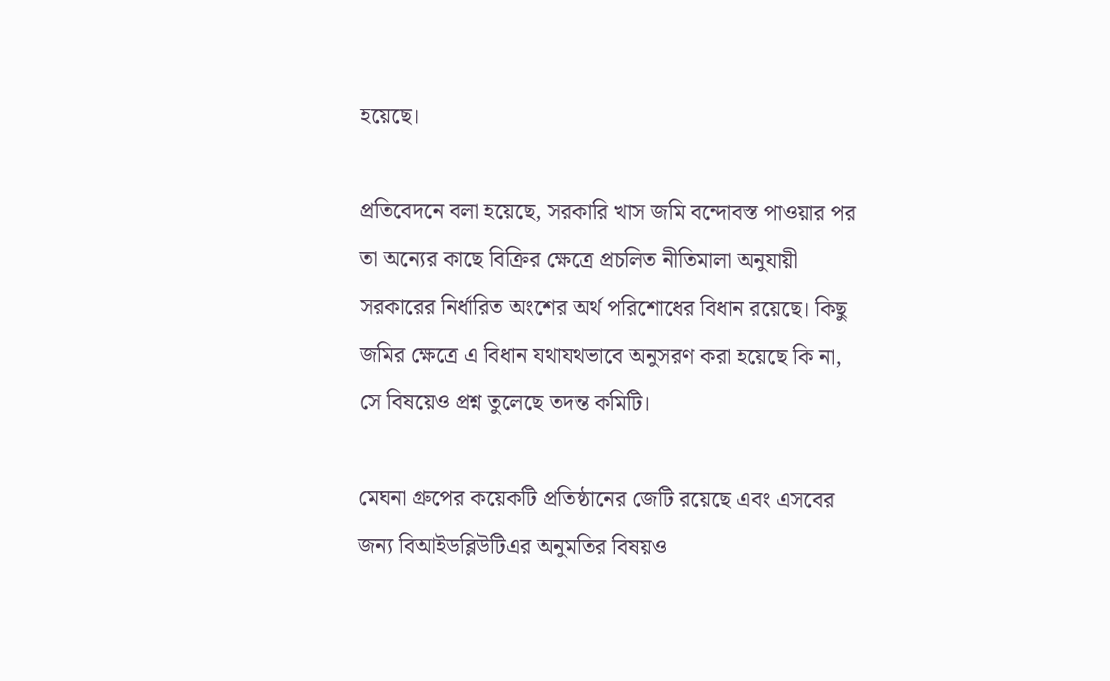হয়েছে।

প্রতিবেদনে বলা হয়েছে, সরকারি খাস জমি বন্দোবস্ত পাওয়ার পর তা অন্যের কাছে বিক্রির ক্ষেত্রে প্রচলিত নীতিমালা অনুযায়ী সরকারের নির্ধারিত অংশের অর্থ পরিশোধের বিধান রয়েছে। কিছু জমির ক্ষেত্রে এ বিধান যথাযথভাবে অনুসরণ করা হয়েছে কি না, সে বিষয়েও প্রশ্ন তুলেছে তদন্ত কমিটি।

মেঘনা গ্রুপের কয়েকটি প্রতিষ্ঠানের জেটি রয়েছে এবং এসবের জন্য বিআইডব্লিউটিএর অনুমতির বিষয়ও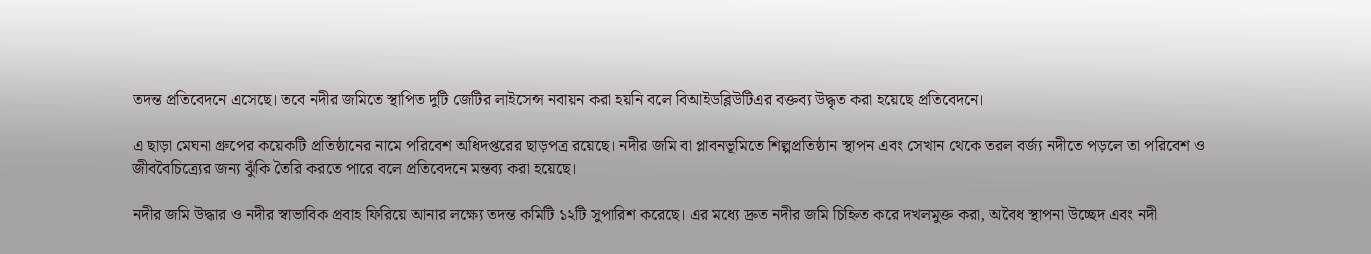তদন্ত প্রতিবেদনে এসেছে। তবে নদীর জমিতে স্থাপিত দুটি জেটির লাইসেন্স নবায়ন করা হয়নি বলে বিআইডব্লিউটিএর বক্তব্য উদ্ধৃত করা হয়েছে প্রতিবেদনে।

এ ছাড়া মেঘনা গ্রুপের কয়েকটি প্রতিষ্ঠানের নামে পরিবেশ অধিদপ্তরের ছাড়পত্র রয়েছে। নদীর জমি বা প্লাবনভূমিতে শিল্পপ্রতিষ্ঠান স্থাপন এবং সেখান থেকে তরল বর্জ্য নদীতে পড়লে তা পরিবেশ ও জীববৈচিত্র্যের জন্য ঝুঁকি তৈরি করতে পারে বলে প্রতিবেদনে মন্তব্য করা হয়েছে।

নদীর জমি উদ্ধার ও নদীর স্বাভাবিক প্রবাহ ফিরিয়ে আনার লক্ষ্যে তদন্ত কমিটি ১২টি সুপারিশ করেছে। এর মধ্যে দ্রুত নদীর জমি চিহ্নিত করে দখলমুক্ত করা, অবৈধ স্থাপনা উচ্ছেদ এবং নদী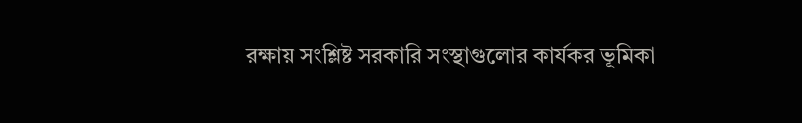রক্ষায় সংশ্লিষ্ট সরকারি সংস্থাগুলোর কার্যকর ভূমিকা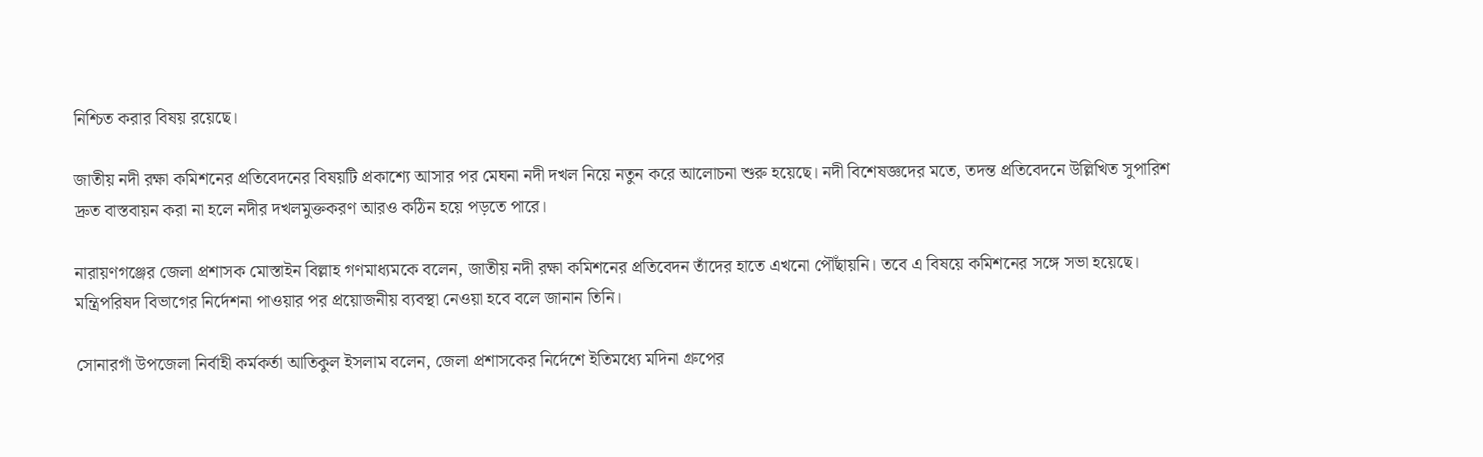নিশ্চিত করার বিষয় রয়েছে।

জাতীয় নদী রক্ষা কমিশনের প্রতিবেদনের বিষয়টি প্রকাশ্যে আসার পর মেঘনা নদী দখল নিয়ে নতুন করে আলোচনা শুরু হয়েছে। নদী বিশেষজ্ঞদের মতে, তদন্ত প্রতিবেদনে উল্লিখিত সুপারিশ দ্রুত বাস্তবায়ন করা না হলে নদীর দখলমুক্তকরণ আরও কঠিন হয়ে পড়তে পারে।

নারায়ণগঞ্জের জেলা প্রশাসক মোস্তাইন বিল্লাহ গণমাধ্যমকে বলেন, জাতীয় নদী রক্ষা কমিশনের প্রতিবেদন তাঁদের হাতে এখনো পৌঁছায়নি। তবে এ বিষয়ে কমিশনের সঙ্গে সভা হয়েছে। মন্ত্রিপরিষদ বিভাগের নির্দেশনা পাওয়ার পর প্রয়োজনীয় ব্যবস্থা নেওয়া হবে বলে জানান তিনি।

সোনারগাঁ উপজেলা নির্বাহী কর্মকর্তা আতিকুল ইসলাম বলেন, জেলা প্রশাসকের নির্দেশে ইতিমধ্যে মদিনা গ্রুপের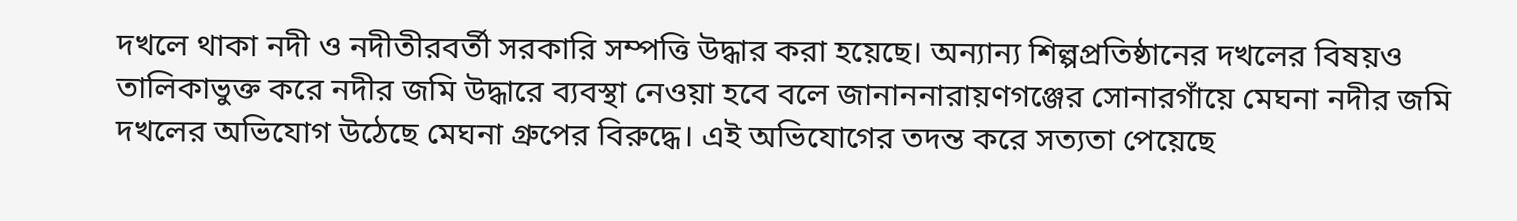দখলে থাকা নদী ও নদীতীরবর্তী সরকারি সম্পত্তি উদ্ধার করা হয়েছে। অন্যান্য শিল্পপ্রতিষ্ঠানের দখলের বিষয়ও তালিকাভুক্ত করে নদীর জমি উদ্ধারে ব্যবস্থা নেওয়া হবে বলে জানাননারায়ণগঞ্জের সোনারগাঁয়ে মেঘনা নদীর জমি দখলের অভিযোগ উঠেছে মেঘনা গ্রুপের বিরুদ্ধে। এই অভিযোগের তদন্ত করে সত্যতা পেয়েছে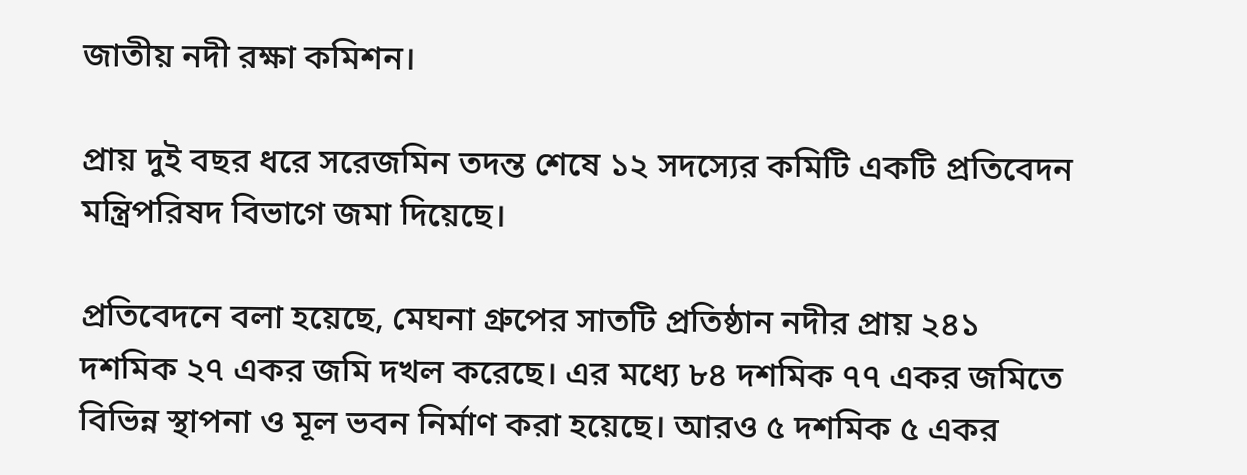জাতীয় নদী রক্ষা কমিশন।

প্রায় দুই বছর ধরে সরেজমিন তদন্ত শেষে ১২ সদস্যের কমিটি একটি প্রতিবেদন মন্ত্রিপরিষদ বিভাগে জমা দিয়েছে।

প্রতিবেদনে বলা হয়েছে, মেঘনা গ্রুপের সাতটি প্রতিষ্ঠান নদীর প্রায় ২৪১ দশমিক ২৭ একর জমি দখল করেছে। এর মধ্যে ৮৪ দশমিক ৭৭ একর জমিতে বিভিন্ন স্থাপনা ও মূল ভবন নির্মাণ করা হয়েছে। আরও ৫ দশমিক ৫ একর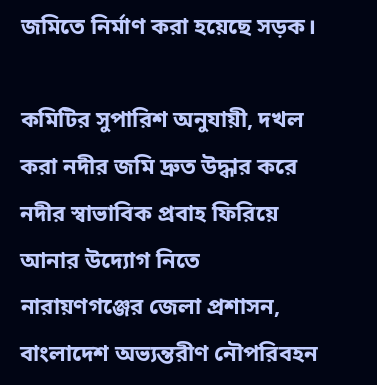জমিতে নির্মাণ করা হয়েছে সড়ক।

কমিটির সুপারিশ অনুযায়ী, দখল করা নদীর জমি দ্রুত উদ্ধার করে নদীর স্বাভাবিক প্রবাহ ফিরিয়ে আনার উদ্যোগ নিতে নারায়ণগঞ্জের জেলা প্রশাসন, বাংলাদেশ অভ্যন্তরীণ নৌপরিবহন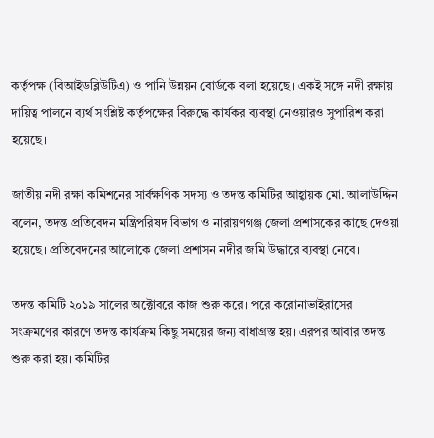কর্তৃপক্ষ (বিআইডব্লিউটিএ) ও পানি উন্নয়ন বোর্ডকে বলা হয়েছে। একই সঙ্গে নদী রক্ষায় দায়িত্ব পালনে ব্যর্থ সংশ্লিষ্ট কর্তৃপক্ষের বিরুদ্ধে কার্যকর ব্যবস্থা নেওয়ারও সুপারিশ করা হয়েছে।

জাতীয় নদী রক্ষা কমিশনের সার্বক্ষণিক সদস্য ও তদন্ত কমিটির আহ্বায়ক মো. আলাউদ্দিন বলেন, তদন্ত প্রতিবেদন মন্ত্রিপরিষদ বিভাগ ও নারায়ণগঞ্জ জেলা প্রশাসকের কাছে দেওয়া হয়েছে। প্রতিবেদনের আলোকে জেলা প্রশাসন নদীর জমি উদ্ধারে ব্যবস্থা নেবে।

তদন্ত কমিটি ২০১৯ সালের অক্টোবরে কাজ শুরু করে। পরে করোনাভাইরাসের সংক্রমণের কারণে তদন্ত কার্যক্রম কিছু সময়ের জন্য বাধাগ্রস্ত হয়। এরপর আবার তদন্ত শুরু করা হয়। কমিটির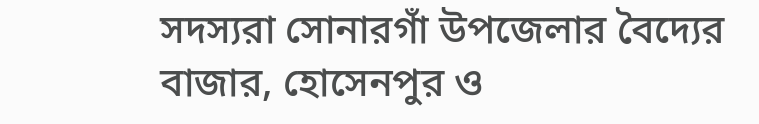সদস্যরা সোনারগাঁ উপজেলার বৈদ্যের বাজার, হোসেনপুর ও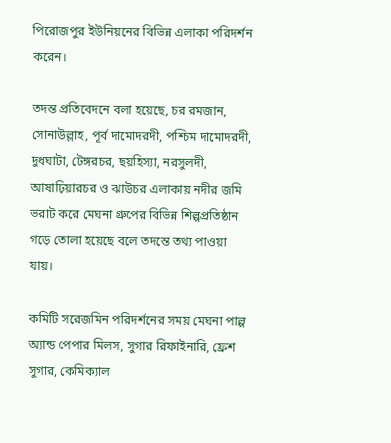পিরোজপুর ইউনিয়নের বিভিন্ন এলাকা পরিদর্শন করেন।

তদন্ত প্রতিবেদনে বলা হয়েছে, চর রমজান, সোনাউল্লাহ, পূর্ব দামোদরদী, পশ্চিম দামোদরদী, দুধঘাটা, টেঙ্গরচর, ছয়হিস্যা, নরসুলদী, আষাঢ়িয়ারচর ও ঝাউচর এলাকায় নদীর জমি ভরাট করে মেঘনা গ্রুপের বিভিন্ন শিল্পপ্রতিষ্ঠান গড়ে তোলা হয়েছে বলে তদন্তে তথ্য পাওয়া যায়।

কমিটি সরেজমিন পরিদর্শনের সময় মেঘনা পাল্প অ্যান্ড পেপার মিলস, সুগার রিফাইনারি, ফ্রেশ সুগার, কেমিক্যাল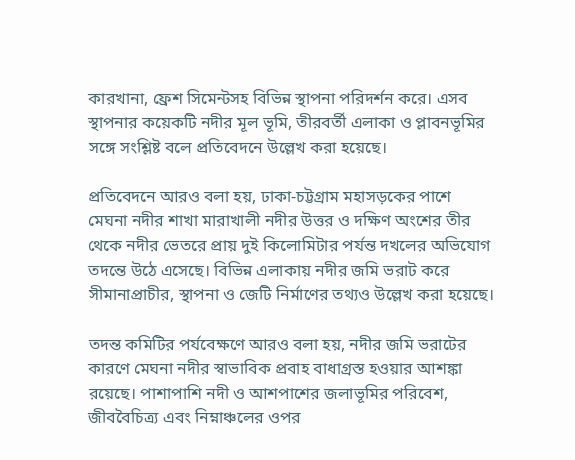কারখানা, ফ্রেশ সিমেন্টসহ বিভিন্ন স্থাপনা পরিদর্শন করে। এসব স্থাপনার কয়েকটি নদীর মূল ভূমি, তীরবর্তী এলাকা ও প্লাবনভূমির সঙ্গে সংশ্লিষ্ট বলে প্রতিবেদনে উল্লেখ করা হয়েছে।

প্রতিবেদনে আরও বলা হয়, ঢাকা-চট্টগ্রাম মহাসড়কের পাশে মেঘনা নদীর শাখা মারাখালী নদীর উত্তর ও দক্ষিণ অংশের তীর থেকে নদীর ভেতরে প্রায় দুই কিলোমিটার পর্যন্ত দখলের অভিযোগ তদন্তে উঠে এসেছে। বিভিন্ন এলাকায় নদীর জমি ভরাট করে সীমানাপ্রাচীর, স্থাপনা ও জেটি নির্মাণের তথ্যও উল্লেখ করা হয়েছে।

তদন্ত কমিটির পর্যবেক্ষণে আরও বলা হয়, নদীর জমি ভরাটের কারণে মেঘনা নদীর স্বাভাবিক প্রবাহ বাধাগ্রস্ত হওয়ার আশঙ্কা রয়েছে। পাশাপাশি নদী ও আশপাশের জলাভূমির পরিবেশ, জীববৈচিত্র্য এবং নিম্নাঞ্চলের ওপর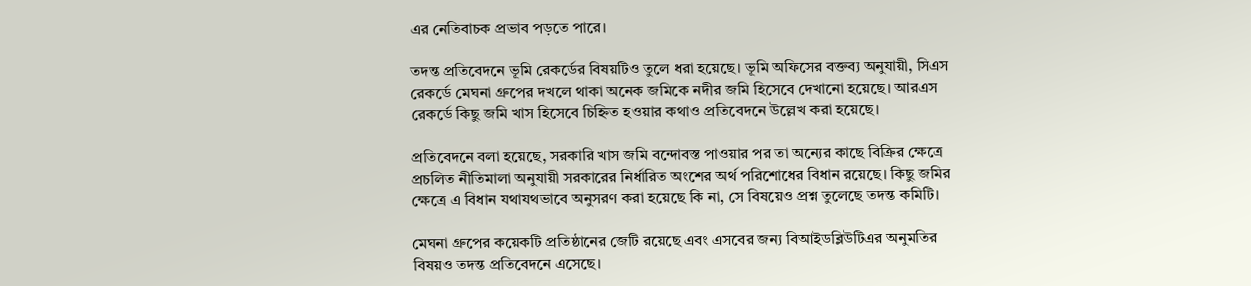এর নেতিবাচক প্রভাব পড়তে পারে।

তদন্ত প্রতিবেদনে ভূমি রেকর্ডের বিষয়টিও তুলে ধরা হয়েছে। ভূমি অফিসের বক্তব্য অনুযায়ী, সিএস রেকর্ডে মেঘনা গ্রুপের দখলে থাকা অনেক জমিকে নদীর জমি হিসেবে দেখানো হয়েছে। আরএস রেকর্ডে কিছু জমি খাস হিসেবে চিহ্নিত হওয়ার কথাও প্রতিবেদনে উল্লেখ করা হয়েছে।

প্রতিবেদনে বলা হয়েছে, সরকারি খাস জমি বন্দোবস্ত পাওয়ার পর তা অন্যের কাছে বিক্রির ক্ষেত্রে প্রচলিত নীতিমালা অনুযায়ী সরকারের নির্ধারিত অংশের অর্থ পরিশোধের বিধান রয়েছে। কিছু জমির ক্ষেত্রে এ বিধান যথাযথভাবে অনুসরণ করা হয়েছে কি না, সে বিষয়েও প্রশ্ন তুলেছে তদন্ত কমিটি।

মেঘনা গ্রুপের কয়েকটি প্রতিষ্ঠানের জেটি রয়েছে এবং এসবের জন্য বিআইডব্লিউটিএর অনুমতির বিষয়ও তদন্ত প্রতিবেদনে এসেছে।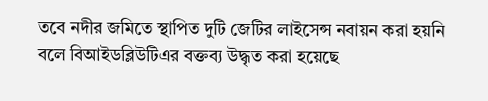তবে নদীর জমিতে স্থাপিত দুটি জেটির লাইসেন্স নবায়ন করা হয়নি বলে বিআইডব্লিউটিএর বক্তব্য উদ্ধৃত করা হয়েছে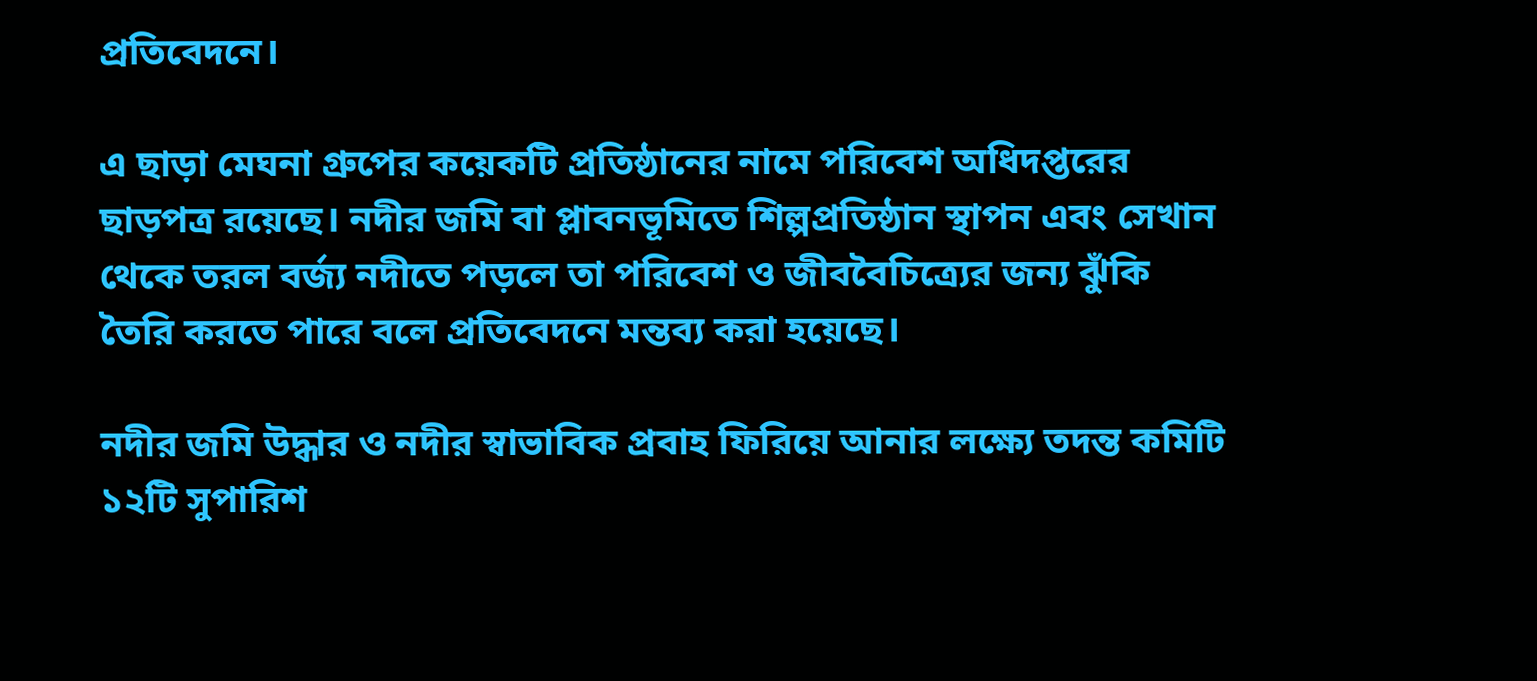প্রতিবেদনে।

এ ছাড়া মেঘনা গ্রুপের কয়েকটি প্রতিষ্ঠানের নামে পরিবেশ অধিদপ্তরের ছাড়পত্র রয়েছে। নদীর জমি বা প্লাবনভূমিতে শিল্পপ্রতিষ্ঠান স্থাপন এবং সেখান থেকে তরল বর্জ্য নদীতে পড়লে তা পরিবেশ ও জীববৈচিত্র্যের জন্য ঝুঁকি তৈরি করতে পারে বলে প্রতিবেদনে মন্তব্য করা হয়েছে।

নদীর জমি উদ্ধার ও নদীর স্বাভাবিক প্রবাহ ফিরিয়ে আনার লক্ষ্যে তদন্ত কমিটি ১২টি সুপারিশ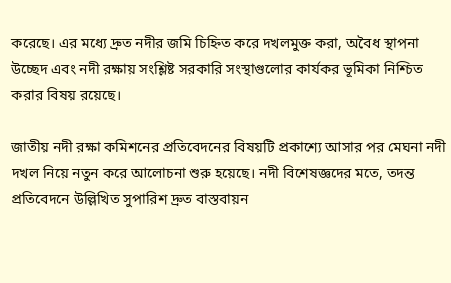করেছে। এর মধ্যে দ্রুত নদীর জমি চিহ্নিত করে দখলমুক্ত করা, অবৈধ স্থাপনা উচ্ছেদ এবং নদী রক্ষায় সংশ্লিষ্ট সরকারি সংস্থাগুলোর কার্যকর ভূমিকা নিশ্চিত করার বিষয় রয়েছে।

জাতীয় নদী রক্ষা কমিশনের প্রতিবেদনের বিষয়টি প্রকাশ্যে আসার পর মেঘনা নদী দখল নিয়ে নতুন করে আলোচনা শুরু হয়েছে। নদী বিশেষজ্ঞদের মতে, তদন্ত প্রতিবেদনে উল্লিখিত সুপারিশ দ্রুত বাস্তবায়ন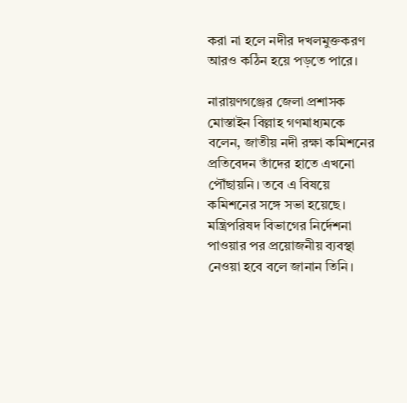করা না হলে নদীর দখলমুক্তকরণ আরও কঠিন হয়ে পড়তে পারে।

নারায়ণগঞ্জের জেলা প্রশাসক মোস্তাইন বিল্লাহ গণমাধ্যমকে বলেন, জাতীয় নদী রক্ষা কমিশনের প্রতিবেদন তাঁদের হাতে এখনো পৌঁছায়নি। তবে এ বিষয়ে কমিশনের সঙ্গে সভা হয়েছে। মন্ত্রিপরিষদ বিভাগের নির্দেশনা পাওয়ার পর প্রয়োজনীয় ব্যবস্থা নেওয়া হবে বলে জানান তিনি।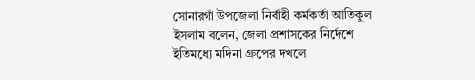সোনারগাঁ উপজেলা নির্বাহী কর্মকর্তা আতিকুল ইসলাম বলেন, জেলা প্রশাসকের নির্দেশে ইতিমধ্যে মদিনা গ্রুপের দখলে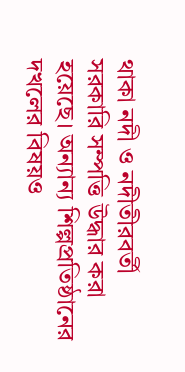থাকা নদী ও নদীতীরবর্তী সরকারি সম্পত্তি উদ্ধার করা হয়েছে। অন্যান্য শিল্পপ্রতিষ্ঠানের দখলের বিষয়ও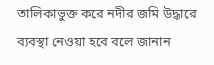তালিকাভুক্ত করে নদীর জমি উদ্ধারে ব্যবস্থা নেওয়া হবে বলে জানান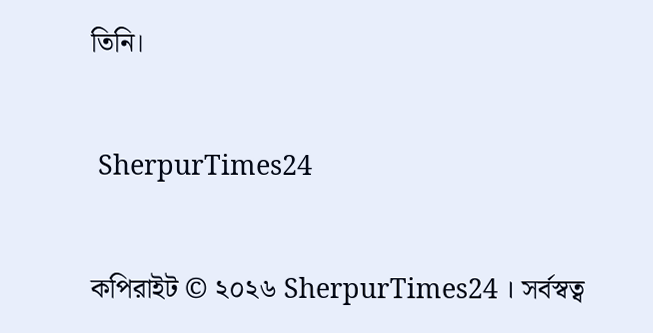তিনি।


 SherpurTimes24


কপিরাইট © ২০২৬ ‍SherpurTimes24 । সর্বস্বত্ব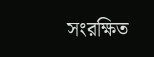সংরক্ষিত